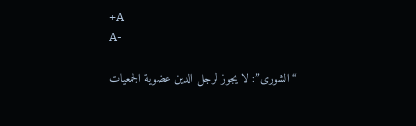+A
A-

“الشورى”: لا يجوز لرجل الدين عضوية الجمعيات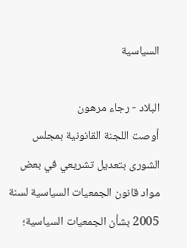السياسية

البلاد - رجاء مرهون
أوصت اللجنة القانونية بمجلس الشورى بتعديل تشريعي في بعض مواد قانون الجمعيات السياسية لسنة 2005 بشأن الجمعيات السياسية؛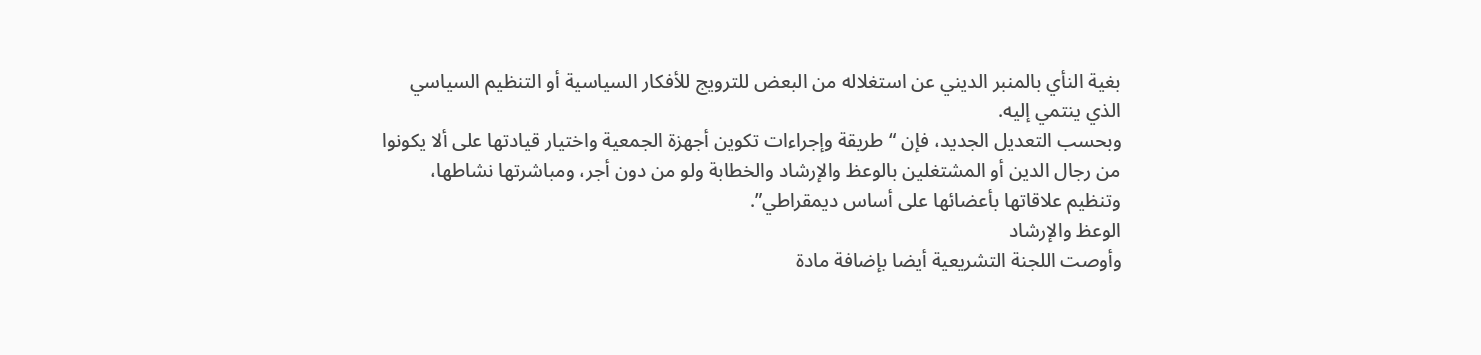بغية النأي بالمنبر الديني عن استغلاله من البعض للترويج للأفكار السياسية أو التنظيم السياسي الذي ينتمي إليه.
وبحسب التعديل الجديد، فإن “طريقة وإجراءات تكوين أجهزة الجمعية واختيار قيادتها على ألا يكونوا من رجال الدين أو المشتغلين بالوعظ والإرشاد والخطابة ولو من دون أجر، ومباشرتها نشاطها، وتنظيم علاقاتها بأعضائها على أساس ديمقراطي”.
الوعظ والإرشاد
وأوصت اللجنة التشريعية أيضا بإضافة مادة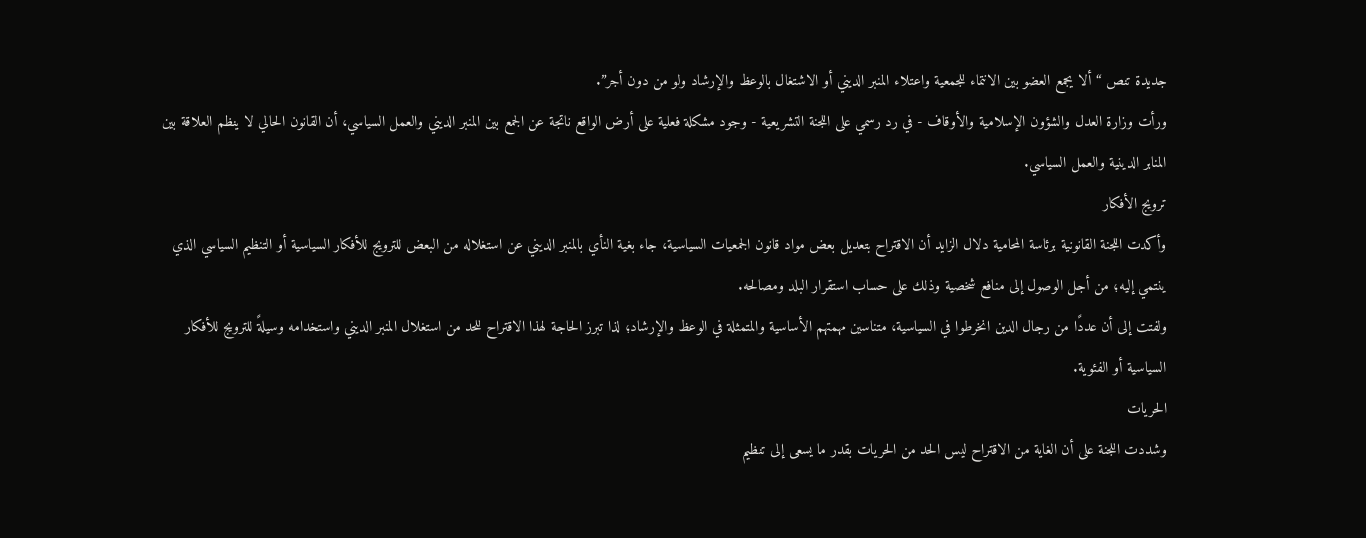جديدة تنص “ألا يجمع العضو بين الانتماء للجمعية واعتلاء المنبر الديني أو الاشتغال بالوعظ والإرشاد ولو من دون أجر”.
ورأت وزارة العدل والشؤون الإسلامية والأوقاف - في رد رسمي على اللجنة التشريعية - وجود مشكلة فعلية على أرض الواقع ناتجة عن الجمع بين المنبر الديني والعمل السياسي، أن القانون الحالي لا ينظم العلاقة بين المنابر الدينية والعمل السياسي.
ترويج الأفكار
وأكدت اللجنة القانونية برئاسة المحامية دلال الزايد أن الاقتراح بتعديل بعض مواد قانون الجمعيات السياسية، جاء بغية النأي بالمنبر الديني عن استغلاله من البعض للترويج للأفكار السياسية أو التنظيم السياسي الذي ينتمي إليه؛ من أجل الوصول إلى منافع شخصية وذلك على حساب استقرار البلد ومصالحه.
ولفتت إلى أن عددًا من رجال الدين انخرطوا في السياسية، متناسين مهمتهم الأساسية والمتمثلة في الوعظ والإرشاد؛ لذا تبرز الحاجة لهذا الاقتراح للحد من استغلال المنبر الديني واستخدامه وسيلةً للترويج للأفكار السياسية أو الفئوية.
الحريات
وشددت اللجنة على أن الغاية من الاقتراح ليس الحد من الحريات بقدر ما يسعى إلى تنظيم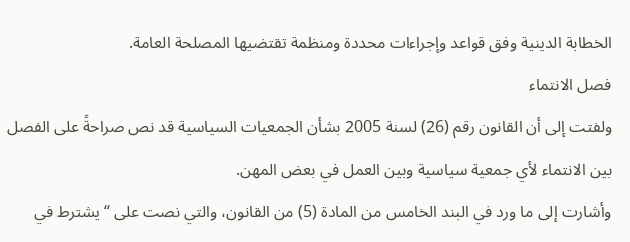الخطابة الدينية وفق قواعد وإجراءات محددة ومنظمة تقتضيها المصلحة العامة.
فصل الانتماء
ولفتت إلى أن القانون رقم (26) لسنة 2005 بشأن الجمعيات السياسية قد نص صراحةً على الفصل بين الانتماء لأي جمعية سياسية وبين العمل في بعض المهن.
وأشارت إلى ما ورد في البند الخامس من المادة (5) من القانون، والتي نصت على “يشترط في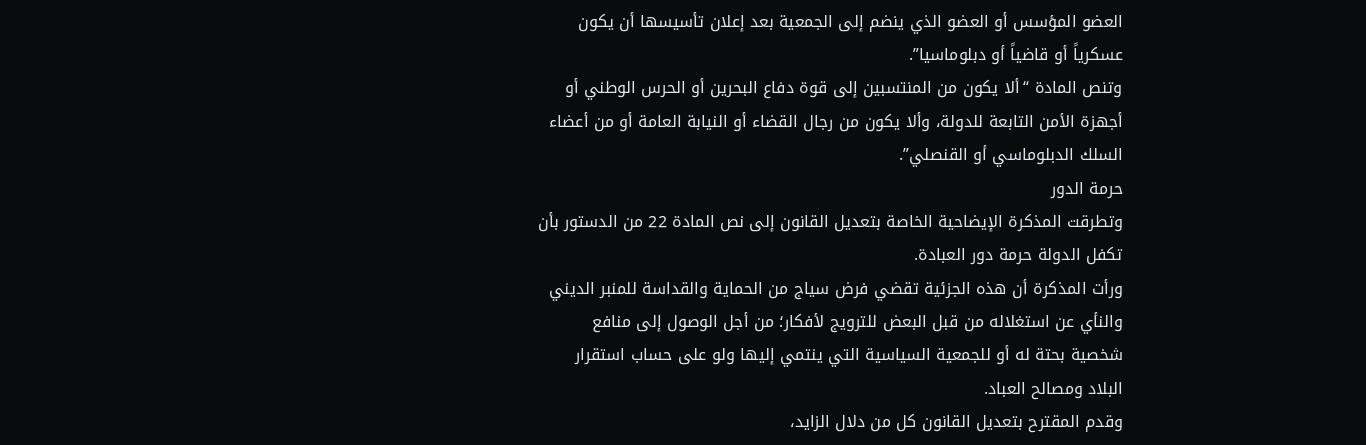العضو المؤسس أو العضو الذي ينضم إلى الجمعية بعد إعلان تأسيسها أن يكون عسكرياً أو قاضياً أو دبلوماسيا”.
وتنص المادة “ألا يكون من المنتسبين إلى قوة دفاع البحرين أو الحرس الوطني أو أجهزة الأمن التابعة للدولة، وألا يكون من رجال القضاء أو النيابة العامة أو من أعضاء السلك الدبلوماسي أو القنصلي”.
حرمة الدور
وتطرقت المذكرة الإيضاحية الخاصة بتعديل القانون إلى نص المادة 22 من الدستور بأن تكفل الدولة حرمة دور العبادة.
ورأت المذكرة أن هذه الجزئية تقضي فرض سياج من الحماية والقداسة للمنبر الديني والنأي عن استغلاله من قبل البعض للترويج لأفكار؛ من أجل الوصول إلى منافع شخصية بحتة له أو للجمعية السياسية التي ينتمي إليها ولو على حساب استقرار البلاد ومصالح العباد.
وقدم المقترح بتعديل القانون كل من دلال الزايد،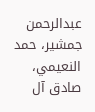عبدالرحمن جمشير، حمد النعيمي، صادق آل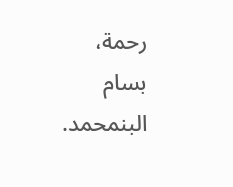رحمة، بسام البنمحمد.